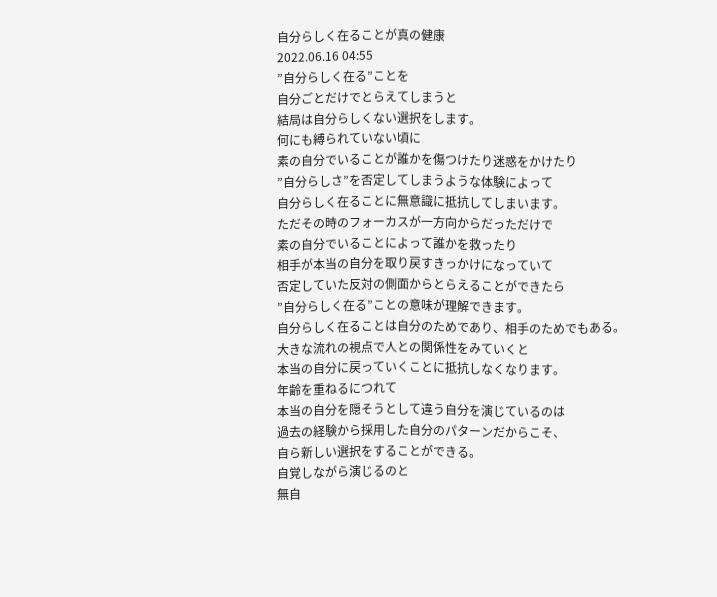自分らしく在ることが真の健康
2022.06.16 04:55
”自分らしく在る”ことを
自分ごとだけでとらえてしまうと
結局は自分らしくない選択をします。
何にも縛られていない頃に
素の自分でいることが誰かを傷つけたり迷惑をかけたり
”自分らしさ”を否定してしまうような体験によって
自分らしく在ることに無意識に抵抗してしまいます。
ただその時のフォーカスが一方向からだっただけで
素の自分でいることによって誰かを救ったり
相手が本当の自分を取り戻すきっかけになっていて
否定していた反対の側面からとらえることができたら
”自分らしく在る”ことの意味が理解できます。
自分らしく在ることは自分のためであり、相手のためでもある。
大きな流れの視点で人との関係性をみていくと
本当の自分に戻っていくことに抵抗しなくなります。
年齢を重ねるにつれて
本当の自分を隠そうとして違う自分を演じているのは
過去の経験から採用した自分のパターンだからこそ、
自ら新しい選択をすることができる。
自覚しながら演じるのと
無自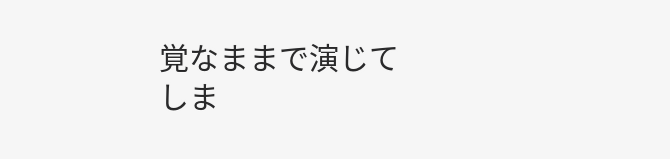覚なままで演じてしま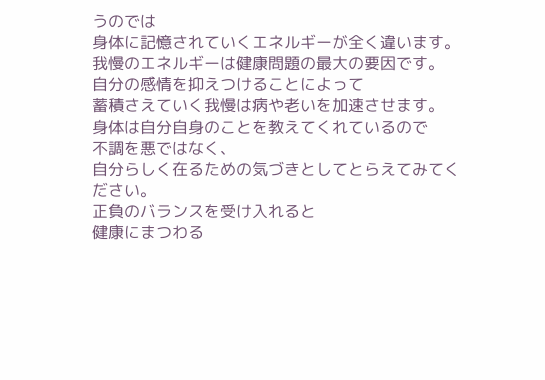うのでは
身体に記憶されていくエネルギーが全く違います。
我慢のエネルギーは健康問題の最大の要因です。
自分の感情を抑えつけることによって
蓄積さえていく我慢は病や老いを加速させます。
身体は自分自身のことを教えてくれているので
不調を悪ではなく、
自分らしく在るための気づきとしてとらえてみてください。
正負のバランスを受け入れると
健康にまつわる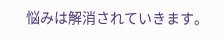悩みは解消されていきます。